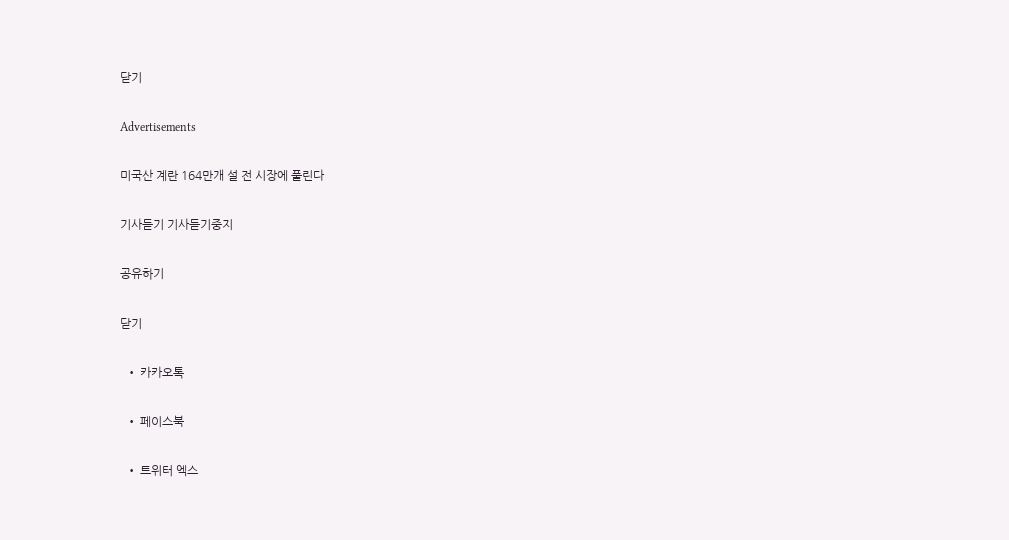닫기

Advertisements

미국산 계란 164만개 설 전 시장에 풀린다

기사듣기 기사듣기중지

공유하기

닫기

  • 카카오톡

  • 페이스북

  • 트위터 엑스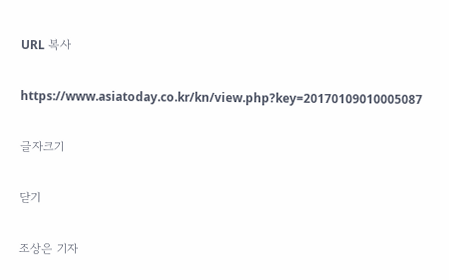URL 복사

https://www.asiatoday.co.kr/kn/view.php?key=20170109010005087

글자크기

닫기

조상은 기자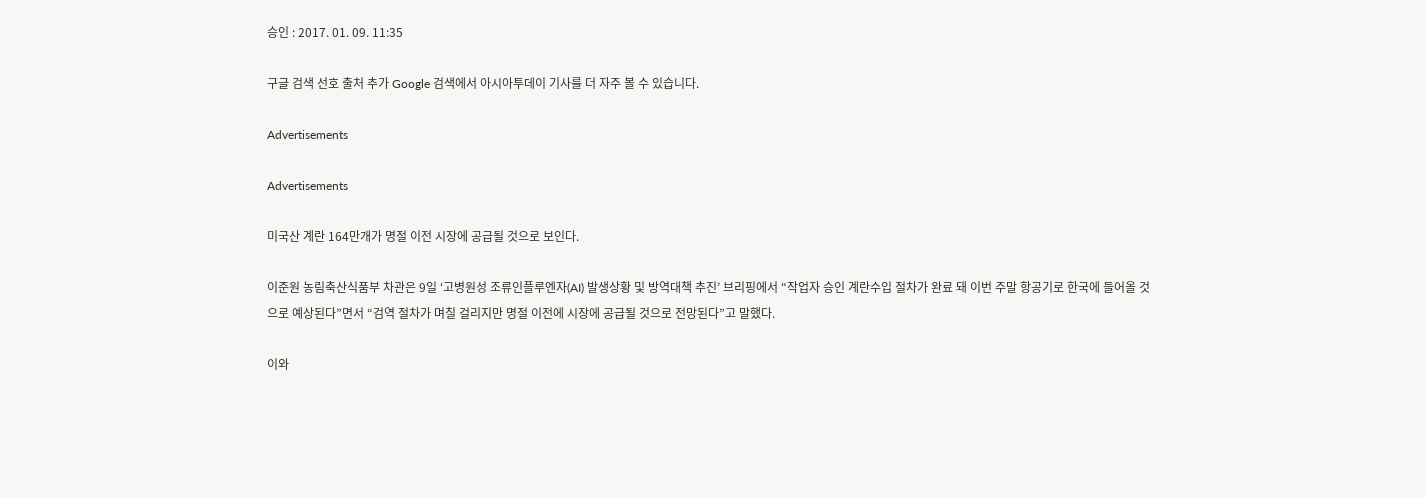승인 : 2017. 01. 09. 11:35

구글 검색 선호 출처 추가 Google 검색에서 아시아투데이 기사를 더 자주 볼 수 있습니다.

Advertisements

Advertisements

미국산 계란 164만개가 명절 이전 시장에 공급될 것으로 보인다.

이준원 농림축산식품부 차관은 9일 ‘고병원성 조류인플루엔자(AI) 발생상황 및 방역대책 추진’ 브리핑에서 “작업자 승인 계란수입 절차가 완료 돼 이번 주말 항공기로 한국에 들어올 것으로 예상된다”면서 “검역 절차가 며칠 걸리지만 명절 이전에 시장에 공급될 것으로 전망된다”고 말했다.

이와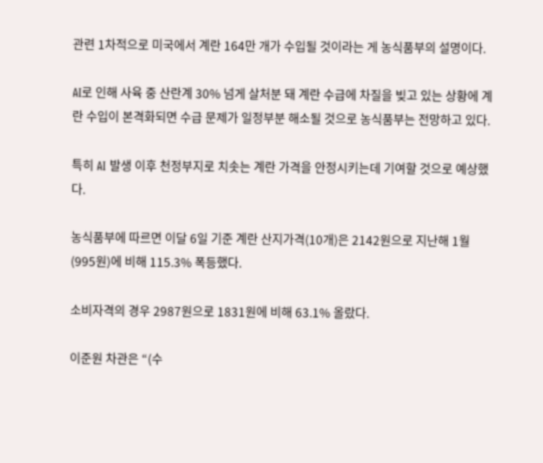관련 1차적으로 미국에서 계란 164만 개가 수입될 것이라는 게 농식품부의 설명이다.

AI로 인해 사육 중 산란계 30% 넘게 살처분 돼 계란 수급에 차질을 빚고 있는 상황에 계란 수입이 본격화되면 수급 문제가 일정부분 해소될 것으로 농식품부는 전망하고 있다.

특히 AI 발생 이후 천정부지로 치솟는 계란 가격을 안정시키는데 기여할 것으로 예상했다.

농식품부에 따르면 이달 6일 기준 계란 산지가격(10개)은 2142원으로 지난해 1월(995원)에 비해 115.3% 폭등했다.

소비자격의 경우 2987원으로 1831원에 비해 63.1% 올랐다.

이준원 차관은 “(수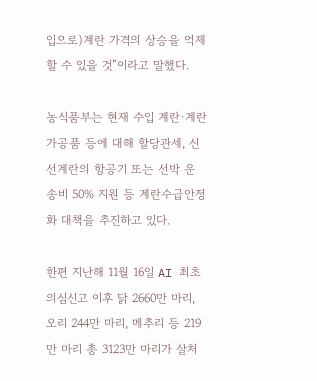입으로)계란 가격의 상승을 억제할 수 있을 것”이라고 말했다.

농식품부는 현재 수입 계란·계란가공품 등에 대해 할당관세, 신선계란의 항공기 또는 선박 운송비 50% 지원 등 계란수급안정화 대책을 추진하고 있다.

한편 지난해 11월 16일 AI 최초 의심신고 이후 닭 2660만 마리, 오리 244만 마리, 메추리 등 219만 마리 총 3123만 마리가 살처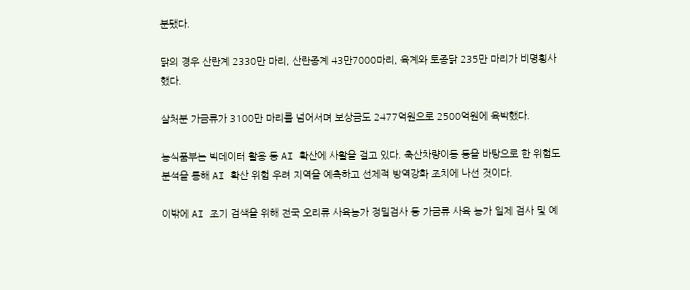분됐다.

닭의 경우 산란계 2330만 마리, 산란종계 43만7000마리, 육계와 토종닭 235만 마리가 비명횡사했다.

살처분 가금류가 3100만 마리를 넘어서며 보상금도 2477억원으로 2500억원에 육박했다.

농식품부는 빅데이터 활용 등 AI 확산에 사활을 걸고 있다. 축산차량이동 등을 바탕으로 한 위험도 분석을 통해 AI 확산 위험 우려 지역을 예측하고 선제적 방역강화 조치에 나선 것이다.

이밖에 AI 조기 검색을 위해 전국 오리류 사육농가 정밀검사 등 가금류 사육 농가 일제 검사 및 예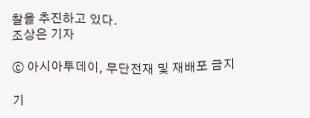찰을 추진하고 있다.
조상은 기자

ⓒ 아시아투데이, 무단전재 및 재배포 금지

기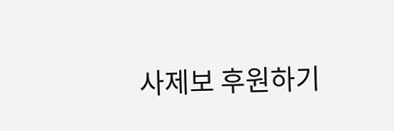사제보 후원하기